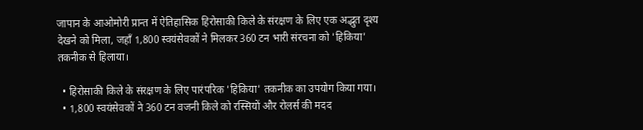जापान के आओमोरी प्रान्त में ऐतिहासिक हिरोसाकी किले के संरक्षण के लिए एक अद्भुत दृश्य देखने को मिला, जहाँ 1,800 स्वयंसेवकों ने मिलकर 360 टन भारी संरचना को 'हिकिया' तकनीक से हिलाया।

  • हिरोसाकी किले के संरक्षण के लिए पारंपरिक 'हिकिया' तकनीक का उपयोग किया गया।
  • 1,800 स्वयंसेवकों ने 360 टन वजनी किले को रस्सियों और रोलर्स की मदद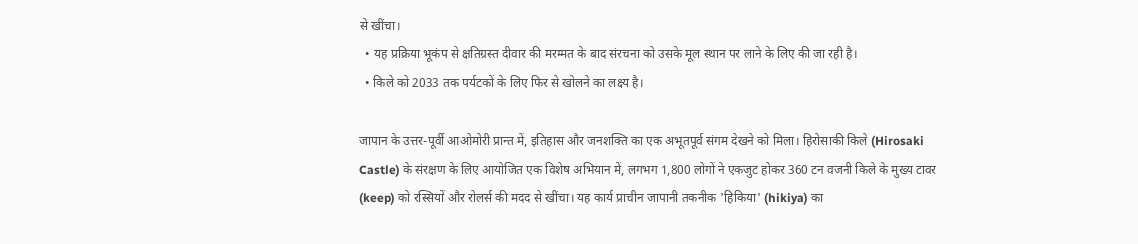से खींचा।
  • यह प्रक्रिया भूकंप से क्षतिग्रस्त दीवार की मरम्मत के बाद संरचना को उसके मूल स्थान पर लाने के लिए की जा रही है।
  • किले को 2033 तक पर्यटकों के लिए फिर से खोलने का लक्ष्य है।

जापान के उत्तर-पूर्वी आओमोरी प्रान्त में, इतिहास और जनशक्ति का एक अभूतपूर्व संगम देखने को मिला। हिरोसाकी किले (Hirosaki Castle) के संरक्षण के लिए आयोजित एक विशेष अभियान में, लगभग 1,800 लोगों ने एकजुट होकर 360 टन वजनी किले के मुख्य टावर (keep) को रस्सियों और रोलर्स की मदद से खींचा। यह कार्य प्राचीन जापानी तकनीक 'हिकिया' (hikiya) का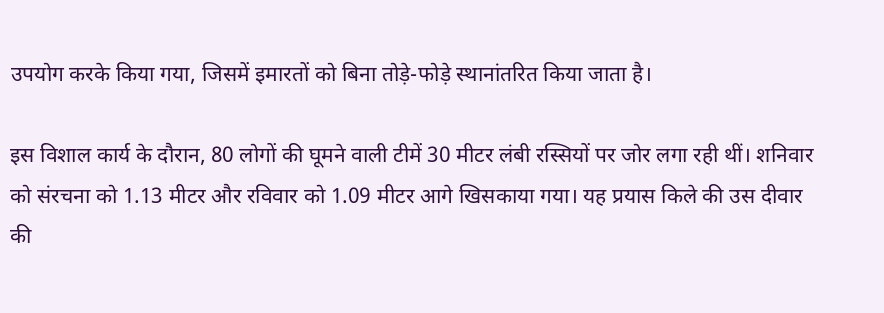उपयोग करके किया गया, जिसमें इमारतों को बिना तोड़े-फोड़े स्थानांतरित किया जाता है।

इस विशाल कार्य के दौरान, 80 लोगों की घूमने वाली टीमें 30 मीटर लंबी रस्सियों पर जोर लगा रही थीं। शनिवार को संरचना को 1.13 मीटर और रविवार को 1.09 मीटर आगे खिसकाया गया। यह प्रयास किले की उस दीवार की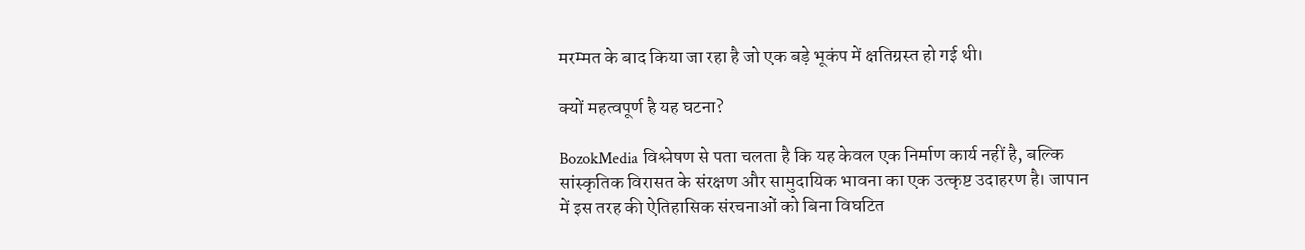मरम्मत के बाद किया जा रहा है जो एक बड़े भूकंप में क्षतिग्रस्त हो गई थी।

क्यों महत्वपूर्ण है यह घटना?

BozokMedia विश्लेषण से पता चलता है कि यह केवल एक निर्माण कार्य नहीं है, बल्कि सांस्कृतिक विरासत के संरक्षण और सामुदायिक भावना का एक उत्कृष्ट उदाहरण है। जापान में इस तरह की ऐतिहासिक संरचनाओं को बिना विघटित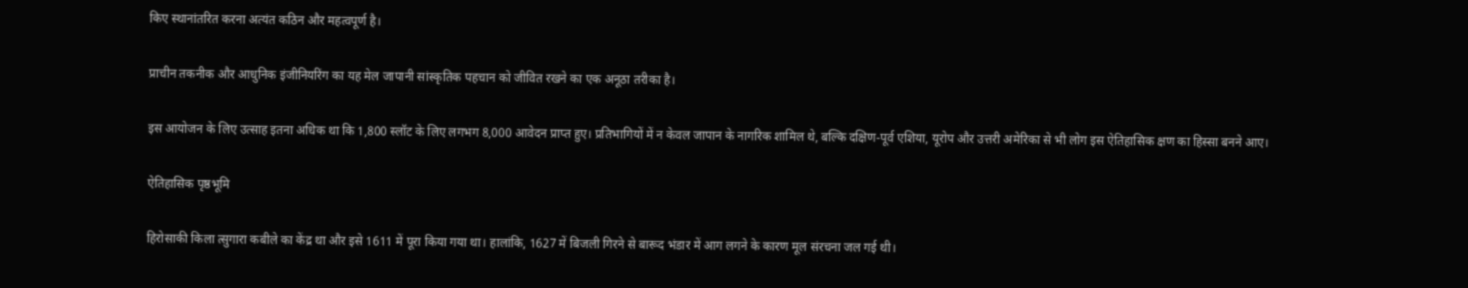किए स्थानांतरित करना अत्यंत कठिन और महत्वपूर्ण है।

प्राचीन तकनीक और आधुनिक इंजीनियरिंग का यह मेल जापानी सांस्कृतिक पहचान को जीवित रखने का एक अनूठा तरीका है।

इस आयोजन के लिए उत्साह इतना अधिक था कि 1,800 स्लॉट के लिए लगभग 8,000 आवेदन प्राप्त हुए। प्रतिभागियों में न केवल जापान के नागरिक शामिल थे, बल्कि दक्षिण-पूर्व एशिया, यूरोप और उत्तरी अमेरिका से भी लोग इस ऐतिहासिक क्षण का हिस्सा बनने आए।

ऐतिहासिक पृष्ठभूमि

हिरोसाकी किला त्सुगारा कबीले का केंद्र था और इसे 1611 में पूरा किया गया था। हालांकि, 1627 में बिजली गिरने से बारूद भंडार में आग लगने के कारण मूल संरचना जल गई थी।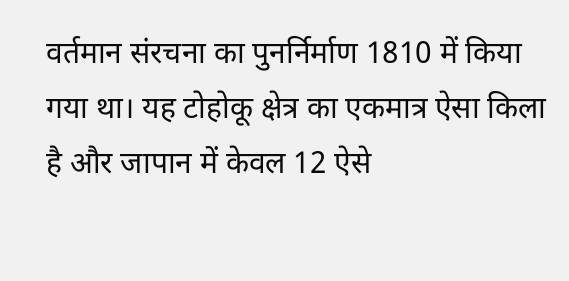वर्तमान संरचना का पुनर्निर्माण 1810 में किया गया था। यह टोहोकू क्षेत्र का एकमात्र ऐसा किला है और जापान में केवल 12 ऐसे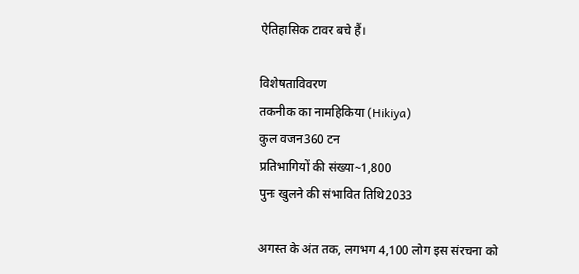ऐतिहासिक टावर बचे हैं।

विशेषताविवरण
तकनीक का नामहिकिया (Hikiya)
कुल वजन360 टन
प्रतिभागियों की संख्या~1,800
पुनः खुलने की संभावित तिथि2033

अगस्त के अंत तक, लगभग 4,100 लोग इस संरचना को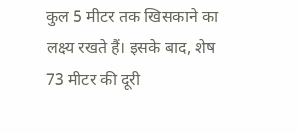कुल 5 मीटर तक खिसकाने का लक्ष्य रखते हैं। इसके बाद, शेष 73 मीटर की दूरी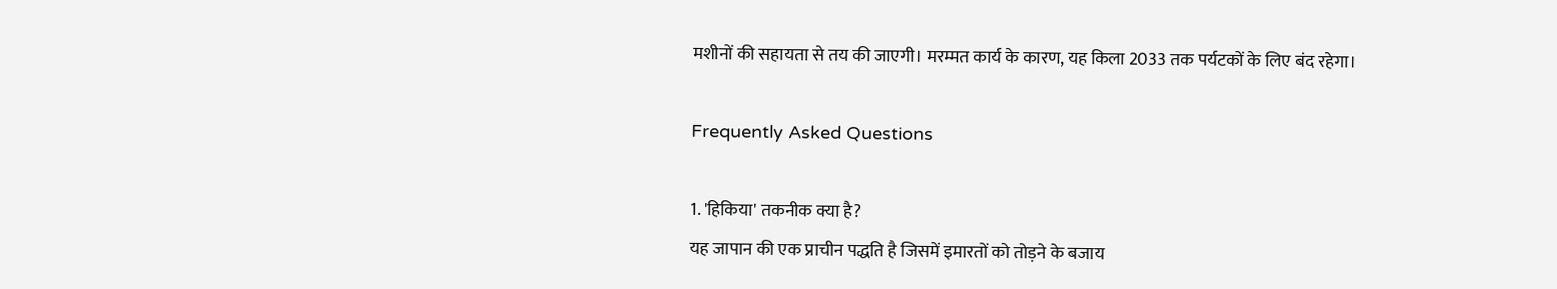मशीनों की सहायता से तय की जाएगी। मरम्मत कार्य के कारण, यह किला 2033 तक पर्यटकों के लिए बंद रहेगा।

Frequently Asked Questions

1. 'हिकिया' तकनीक क्या है?
यह जापान की एक प्राचीन पद्धति है जिसमें इमारतों को तोड़ने के बजाय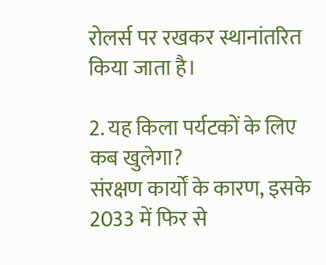रोलर्स पर रखकर स्थानांतरित किया जाता है।

2. यह किला पर्यटकों के लिए कब खुलेगा?
संरक्षण कार्यों के कारण, इसके 2033 में फिर से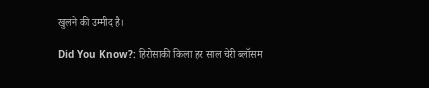खुलने की उम्मीद है।

Did You Know?: हिरोसाकी किला हर साल चेरी ब्लॉसम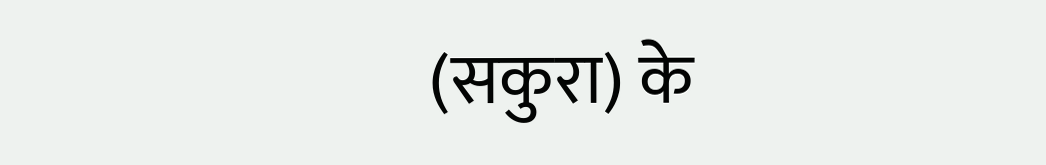(सकुरा) के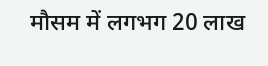मौसम में लगभग 20 लाख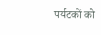पर्यटकों को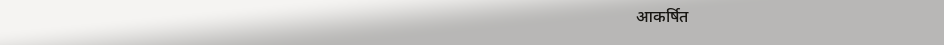आकर्षित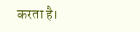करता है।